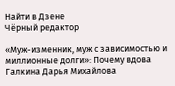Найти в Дзене
Чёрный редактор

«Муж-изменник, муж с зависимостью и миллионные долги»: Почему вдова Галкина Дарья Михайлова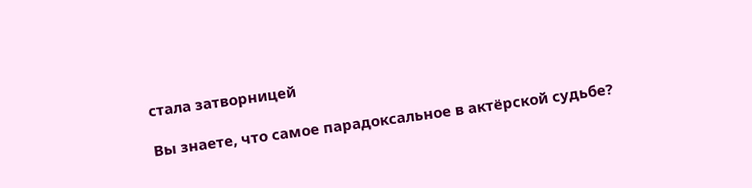стала затворницей

Вы знаете, что самое парадоксальное в актёрской судьбе?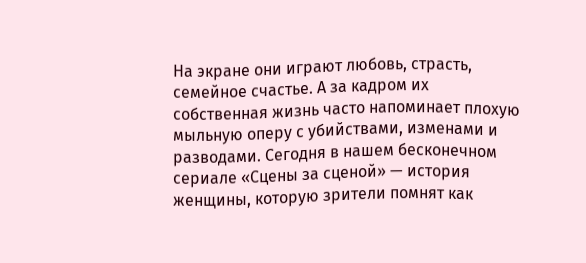На экране они играют любовь, страсть, семейное счастье. А за кадром их собственная жизнь часто напоминает плохую мыльную оперу с убийствами, изменами и разводами. Сегодня в нашем бесконечном сериале «Сцены за сценой» — история женщины, которую зрители помнят как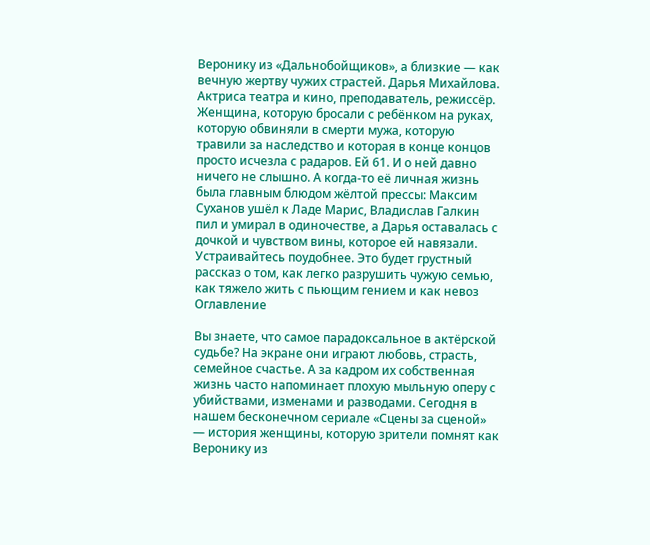Веронику из «Дальнобойщиков», а близкие — как вечную жертву чужих страстей. Дарья Михайлова. Актриса театра и кино, преподаватель, режиссёр. Женщина, которую бросали с ребёнком на руках, которую обвиняли в смерти мужа, которую травили за наследство и которая в конце концов просто исчезла с радаров. Ей 61. И о ней давно ничего не слышно. А когда-то её личная жизнь была главным блюдом жёлтой прессы: Максим Суханов ушёл к Ладе Марис, Владислав Галкин пил и умирал в одиночестве, а Дарья оставалась с дочкой и чувством вины, которое ей навязали. Устраивайтесь поудобнее. Это будет грустный рассказ о том, как легко разрушить чужую семью, как тяжело жить с пьющим гением и как невоз
Оглавление

Вы знаете, что самое парадоксальное в актёрской судьбе? На экране они играют любовь, страсть, семейное счастье. А за кадром их собственная жизнь часто напоминает плохую мыльную оперу с убийствами, изменами и разводами. Сегодня в нашем бесконечном сериале «Сцены за сценой» — история женщины, которую зрители помнят как Веронику из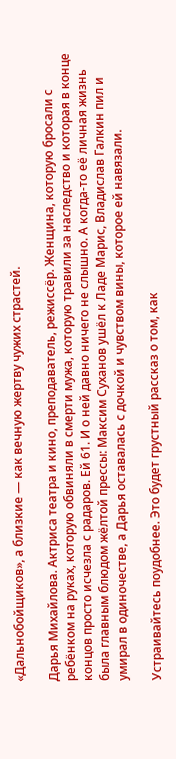«Дальнобойщиков», а близкие — как вечную жертву чужих страстей.

Дарья Михайлова. Актриса театра и кино, преподаватель, режиссёр. Женщина, которую бросали с ребёнком на руках, которую обвиняли в смерти мужа, которую травили за наследство и которая в конце концов просто исчезла с радаров. Ей 61. И о ней давно ничего не слышно. А когда-то её личная жизнь была главным блюдом жёлтой прессы: Максим Суханов ушёл к Ладе Марис, Владислав Галкин пил и умирал в одиночестве, а Дарья оставалась с дочкой и чувством вины, которое ей навязали.

Устраивайтесь поудобнее. Это будет грустный рассказ о том, как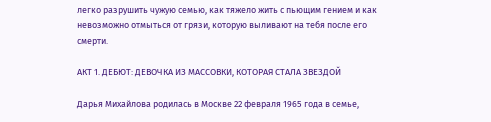легко разрушить чужую семью, как тяжело жить с пьющим гением и как невозможно отмыться от грязи, которую выливают на тебя после его смерти.

АКТ 1. ДЕБЮТ: ДЕВОЧКА ИЗ МАССОВКИ, КОТОРАЯ СТАЛА ЗВЕЗДОЙ

Дарья Михайлова родилась в Москве 22 февраля 1965 года в семье,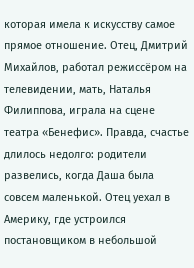которая имела к искусству самое прямое отношение. Отец, Дмитрий Михайлов, работал режиссёром на телевидении, мать, Наталья Филиппова, играла на сцене театра «Бенефис». Правда, счастье длилось недолго: родители развелись, когда Даша была совсем маленькой. Отец уехал в Америку, где устроился постановщиком в небольшой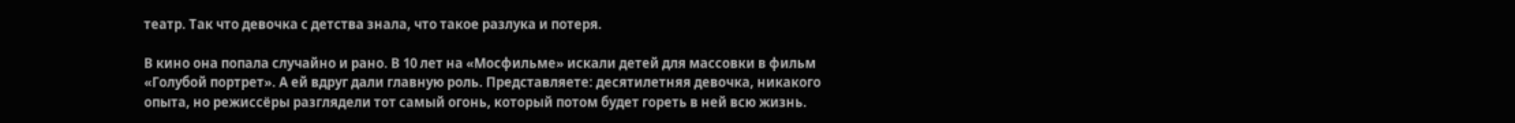театр. Так что девочка с детства знала, что такое разлука и потеря.

В кино она попала случайно и рано. В 10 лет на «Мосфильме» искали детей для массовки в фильм «Голубой портрет». А ей вдруг дали главную роль. Представляете: десятилетняя девочка, никакого опыта, но режиссёры разглядели тот самый огонь, который потом будет гореть в ней всю жизнь.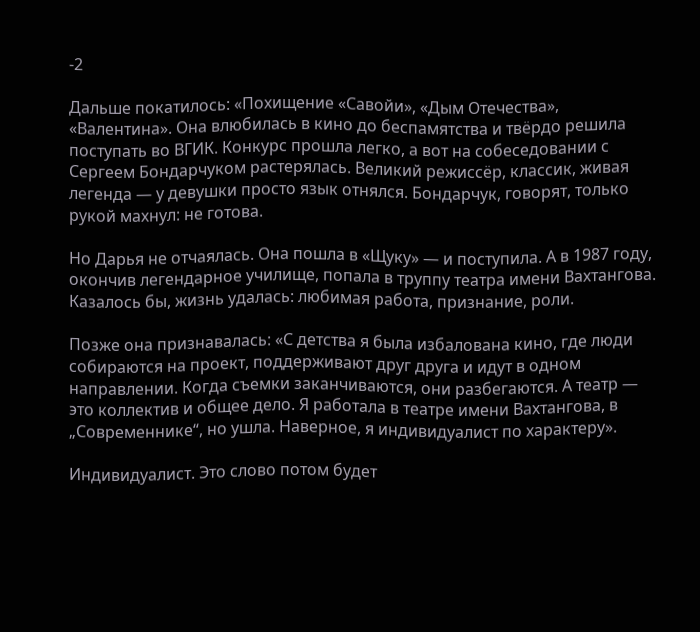-2

Дальше покатилось: «Похищение «Савойи», «Дым Отечества», «Валентина». Она влюбилась в кино до беспамятства и твёрдо решила поступать во ВГИК. Конкурс прошла легко, а вот на собеседовании с Сергеем Бондарчуком растерялась. Великий режиссёр, классик, живая легенда — у девушки просто язык отнялся. Бондарчук, говорят, только рукой махнул: не готова.

Но Дарья не отчаялась. Она пошла в «Щуку» — и поступила. А в 1987 году, окончив легендарное училище, попала в труппу театра имени Вахтангова. Казалось бы, жизнь удалась: любимая работа, признание, роли.

Позже она признавалась: «С детства я была избалована кино, где люди собираются на проект, поддерживают друг друга и идут в одном направлении. Когда съемки заканчиваются, они разбегаются. А театр — это коллектив и общее дело. Я работала в театре имени Вахтангова, в „Современнике“, но ушла. Наверное, я индивидуалист по характеру».

Индивидуалист. Это слово потом будет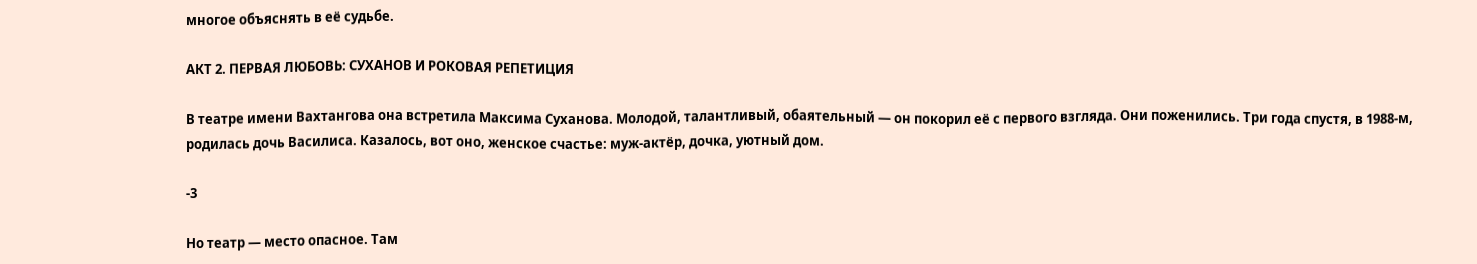многое объяснять в её судьбе.

АКТ 2. ПЕРВАЯ ЛЮБОВЬ: СУХАНОВ И РОКОВАЯ РЕПЕТИЦИЯ

В театре имени Вахтангова она встретила Максима Суханова. Молодой, талантливый, обаятельный — он покорил её с первого взгляда. Они поженились. Три года спустя, в 1988-м, родилась дочь Василиса. Казалось, вот оно, женское счастье: муж-актёр, дочка, уютный дом.

-3

Но театр — место опасное. Там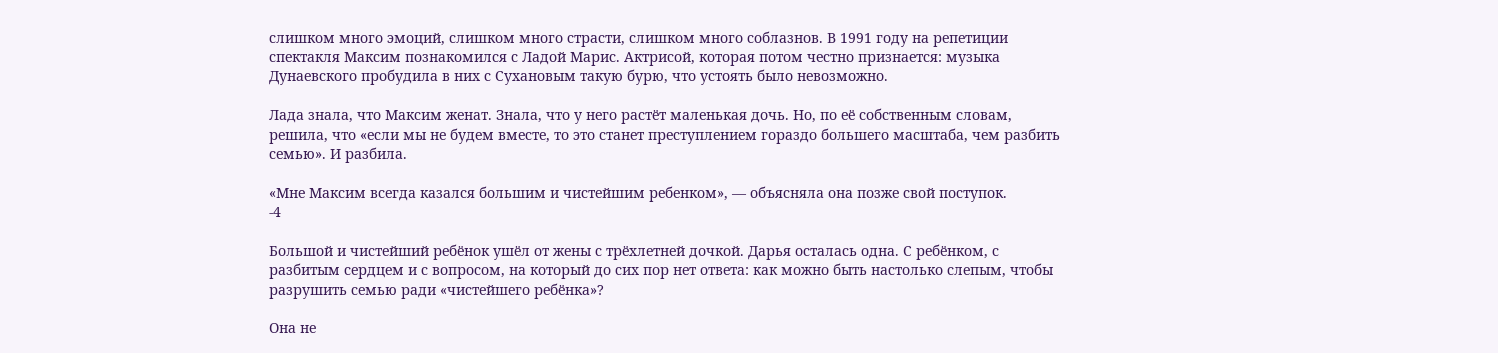слишком много эмоций, слишком много страсти, слишком много соблазнов. В 1991 году на репетиции спектакля Максим познакомился с Ладой Марис. Актрисой, которая потом честно признается: музыка Дунаевского пробудила в них с Сухановым такую бурю, что устоять было невозможно.

Лада знала, что Максим женат. Знала, что у него растёт маленькая дочь. Но, по её собственным словам, решила, что «если мы не будем вместе, то это станет преступлением гораздо большего масштаба, чем разбить семью». И разбила.

«Мне Максим всегда казался большим и чистейшим ребенком», — объясняла она позже свой поступок.
-4

Большой и чистейший ребёнок ушёл от жены с трёхлетней дочкой. Дарья осталась одна. С ребёнком, с разбитым сердцем и с вопросом, на который до сих пор нет ответа: как можно быть настолько слепым, чтобы разрушить семью ради «чистейшего ребёнка»?

Она не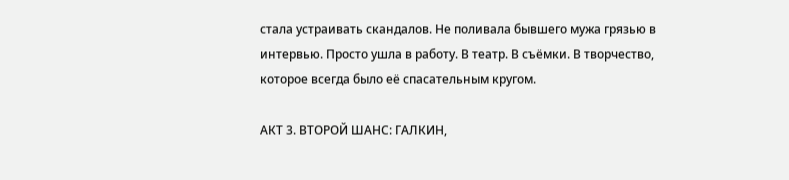стала устраивать скандалов. Не поливала бывшего мужа грязью в интервью. Просто ушла в работу. В театр. В съёмки. В творчество, которое всегда было её спасательным кругом.

АКТ 3. ВТОРОЙ ШАНС: ГАЛКИН,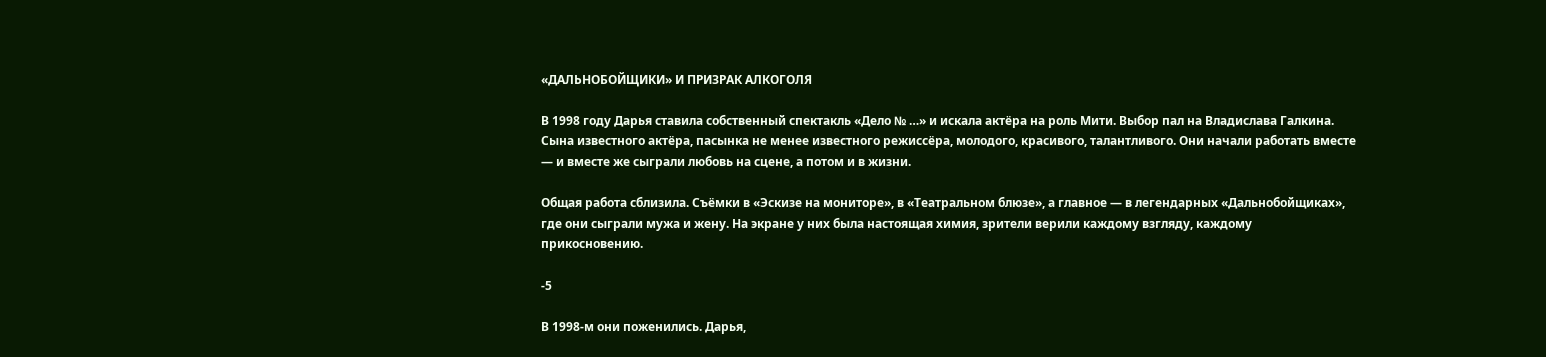«ДАЛЬНОБОЙЩИКИ» И ПРИЗРАК АЛКОГОЛЯ

В 1998 году Дарья ставила собственный спектакль «Дело № …» и искала актёра на роль Мити. Выбор пал на Владислава Галкина. Сына известного актёра, пасынка не менее известного режиссёра, молодого, красивого, талантливого. Они начали работать вместе — и вместе же сыграли любовь на сцене, а потом и в жизни.

Общая работа сблизила. Съёмки в «Эскизе на мониторе», в «Театральном блюзе», а главное — в легендарных «Дальнобойщиках», где они сыграли мужа и жену. На экране у них была настоящая химия, зрители верили каждому взгляду, каждому прикосновению.

-5

В 1998-м они поженились. Дарья,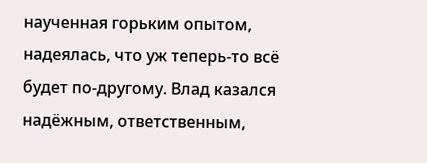наученная горьким опытом, надеялась, что уж теперь-то всё будет по-другому. Влад казался надёжным, ответственным,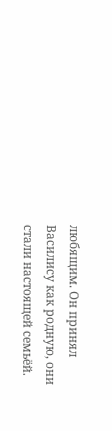любящим. Он принял Василису как родную, они стали настоящей семьёй.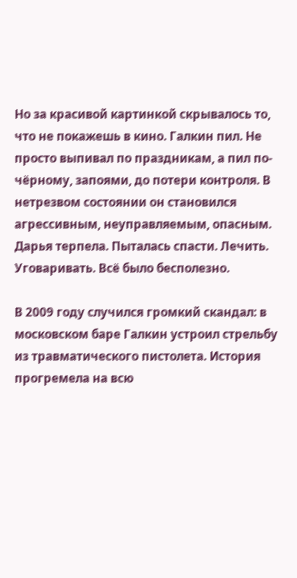Но за красивой картинкой скрывалось то, что не покажешь в кино. Галкин пил. Не просто выпивал по праздникам, а пил по-чёрному, запоями, до потери контроля. В нетрезвом состоянии он становился агрессивным, неуправляемым, опасным. Дарья терпела. Пыталась спасти. Лечить. Уговаривать. Всё было бесполезно.

В 2009 году случился громкий скандал: в московском баре Галкин устроил стрельбу из травматического пистолета. История прогремела на всю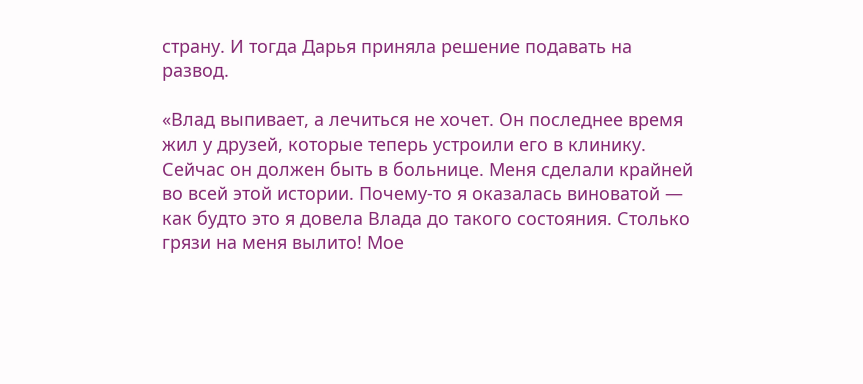страну. И тогда Дарья приняла решение подавать на развод.

«Влад выпивает, а лечиться не хочет. Он последнее время жил у друзей, которые теперь устроили его в клинику. Сейчас он должен быть в больнице. Меня сделали крайней во всей этой истории. Почему-то я оказалась виноватой — как будто это я довела Влада до такого состояния. Столько грязи на меня вылито! Мое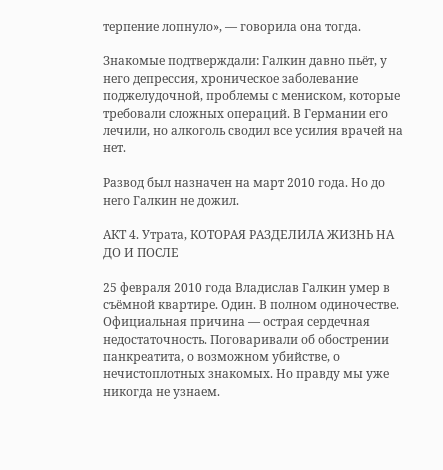терпение лопнуло», — говорила она тогда.

Знакомые подтверждали: Галкин давно пьёт, у него депрессия, хроническое заболевание поджелудочной, проблемы с мениском, которые требовали сложных операций. В Германии его лечили, но алкоголь сводил все усилия врачей на нет.

Развод был назначен на март 2010 года. Но до него Галкин не дожил.

АКТ 4. Утрата, КОТОРАЯ РАЗДЕЛИЛА ЖИЗНЬ НА ДО И ПОСЛЕ

25 февраля 2010 года Владислав Галкин умер в съёмной квартире. Один. В полном одиночестве. Официальная причина — острая сердечная недостаточность. Поговаривали об обострении панкреатита, о возможном убийстве, о нечистоплотных знакомых. Но правду мы уже никогда не узнаем.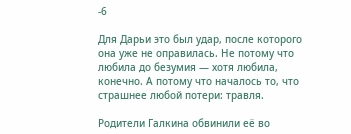-6

Для Дарьи это был удар, после которого она уже не оправилась. Не потому что любила до безумия — хотя любила, конечно. А потому что началось то, что страшнее любой потери: травля.

Родители Галкина обвинили её во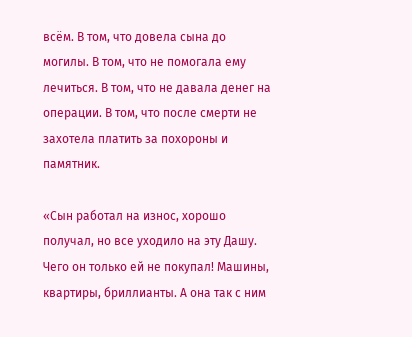всём. В том, что довела сына до могилы. В том, что не помогала ему лечиться. В том, что не давала денег на операции. В том, что после смерти не захотела платить за похороны и памятник.

«Сын работал на износ, хорошо получал, но все уходило на эту Дашу. Чего он только ей не покупал! Машины, квартиры, бриллианты. А она так с ним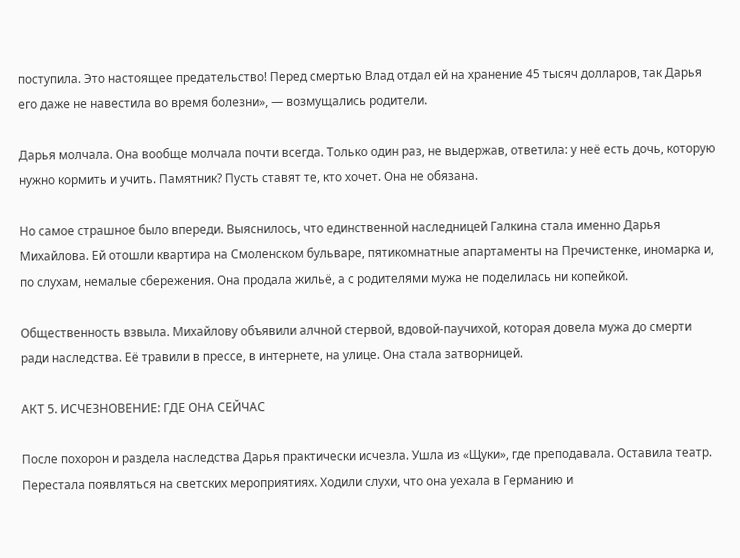поступила. Это настоящее предательство! Перед смертью Влад отдал ей на хранение 45 тысяч долларов, так Дарья его даже не навестила во время болезни», — возмущались родители.

Дарья молчала. Она вообще молчала почти всегда. Только один раз, не выдержав, ответила: у неё есть дочь, которую нужно кормить и учить. Памятник? Пусть ставят те, кто хочет. Она не обязана.

Но самое страшное было впереди. Выяснилось, что единственной наследницей Галкина стала именно Дарья Михайлова. Ей отошли квартира на Смоленском бульваре, пятикомнатные апартаменты на Пречистенке, иномарка и, по слухам, немалые сбережения. Она продала жильё, а с родителями мужа не поделилась ни копейкой.

Общественность взвыла. Михайлову объявили алчной стервой, вдовой-паучихой, которая довела мужа до смерти ради наследства. Её травили в прессе, в интернете, на улице. Она стала затворницей.

АКТ 5. ИСЧЕЗНОВЕНИЕ: ГДЕ ОНА СЕЙЧАС

После похорон и раздела наследства Дарья практически исчезла. Ушла из «Щуки», где преподавала. Оставила театр. Перестала появляться на светских мероприятиях. Ходили слухи, что она уехала в Германию и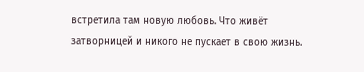встретила там новую любовь. Что живёт затворницей и никого не пускает в свою жизнь.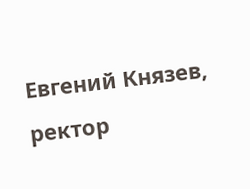Евгений Князев, ректор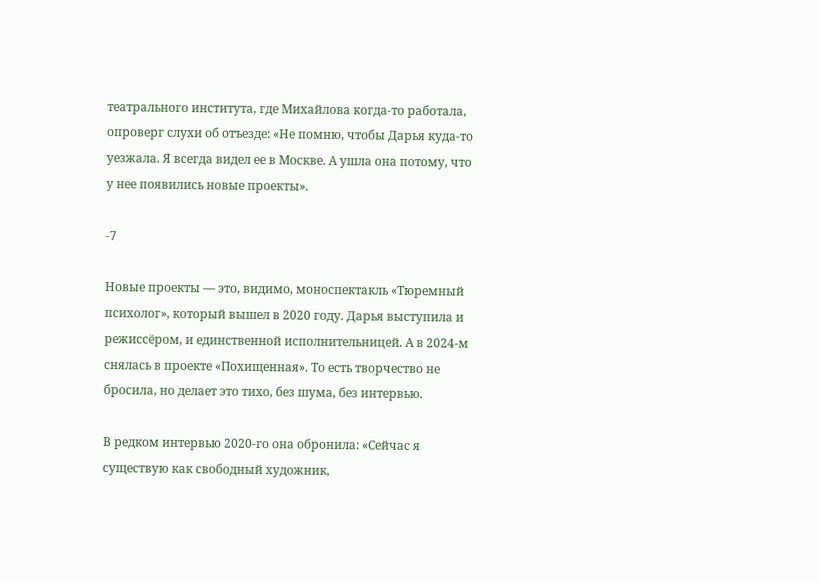театрального института, где Михайлова когда-то работала, опроверг слухи об отъезде: «Не помню, чтобы Дарья куда-то уезжала. Я всегда видел ее в Москве. А ушла она потому, что у нее появились новые проекты».

-7

Новые проекты — это, видимо, моноспектакль «Тюремный психолог», который вышел в 2020 году. Дарья выступила и режиссёром, и единственной исполнительницей. А в 2024-м снялась в проекте «Похищенная». То есть творчество не бросила, но делает это тихо, без шума, без интервью.

В редком интервью 2020-го она обронила: «Сейчас я существую как свободный художник,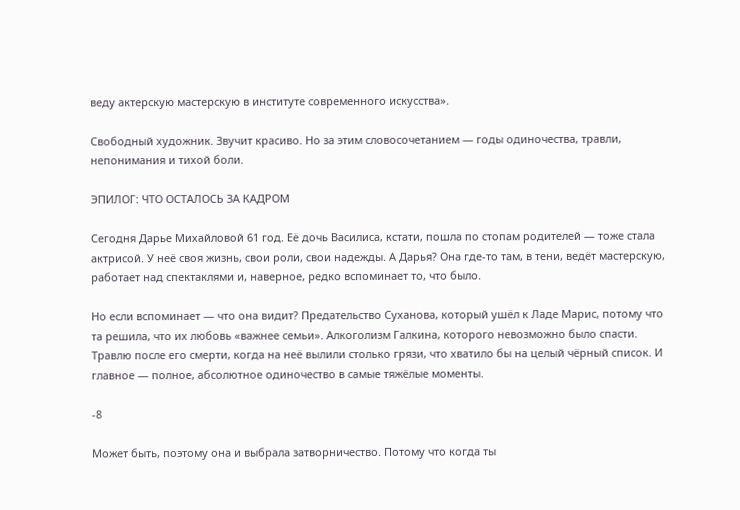веду актерскую мастерскую в институте современного искусства».

Свободный художник. Звучит красиво. Но за этим словосочетанием — годы одиночества, травли, непонимания и тихой боли.

ЭПИЛОГ: ЧТО ОСТАЛОСЬ ЗА КАДРОМ

Сегодня Дарье Михайловой 61 год. Её дочь Василиса, кстати, пошла по стопам родителей — тоже стала актрисой. У неё своя жизнь, свои роли, свои надежды. А Дарья? Она где-то там, в тени, ведёт мастерскую, работает над спектаклями и, наверное, редко вспоминает то, что было.

Но если вспоминает — что она видит? Предательство Суханова, который ушёл к Ладе Марис, потому что та решила, что их любовь «важнее семьи». Алкоголизм Галкина, которого невозможно было спасти. Травлю после его смерти, когда на неё вылили столько грязи, что хватило бы на целый чёрный список. И главное — полное, абсолютное одиночество в самые тяжёлые моменты.

-8

Может быть, поэтому она и выбрала затворничество. Потому что когда ты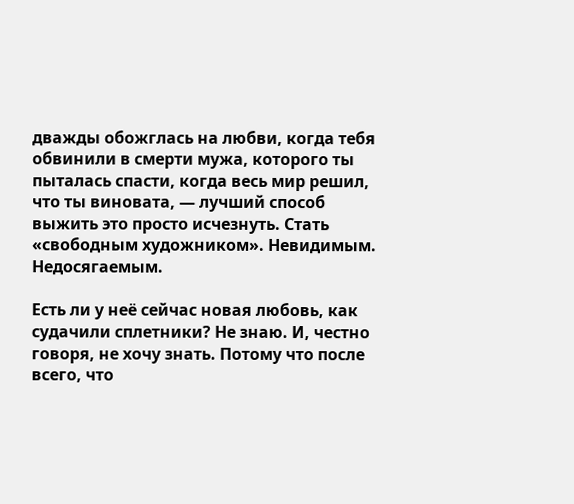дважды обожглась на любви, когда тебя обвинили в смерти мужа, которого ты пыталась спасти, когда весь мир решил, что ты виновата, — лучший способ выжить это просто исчезнуть. Стать «свободным художником». Невидимым. Недосягаемым.

Есть ли у неё сейчас новая любовь, как судачили сплетники? Не знаю. И, честно говоря, не хочу знать. Потому что после всего, что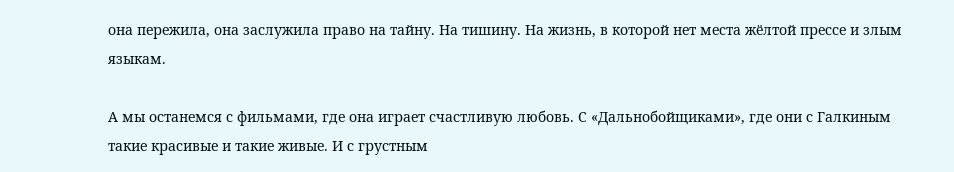она пережила, она заслужила право на тайну. На тишину. На жизнь, в которой нет места жёлтой прессе и злым языкам.

А мы останемся с фильмами, где она играет счастливую любовь. С «Дальнобойщиками», где они с Галкиным такие красивые и такие живые. И с грустным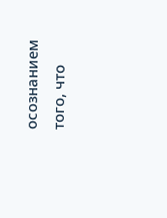осознанием того, что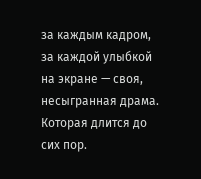за каждым кадром, за каждой улыбкой на экране — своя, несыгранная драма. Которая длится до сих пор.